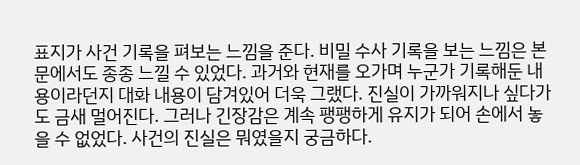표지가 사건 기록을 펴보는 느낌을 준다. 비밀 수사 기록을 보는 느낌은 본문에서도 종종 느낄 수 있었다. 과거와 현재를 오가며 누군가 기록해둔 내용이라던지 대화 내용이 담겨있어 더욱 그랬다. 진실이 가까워지나 싶다가도 금새 멀어진다. 그러나 긴장감은 계속 팽팽하게 유지가 되어 손에서 놓을 수 없었다. 사건의 진실은 뭐였을지 궁금하다.